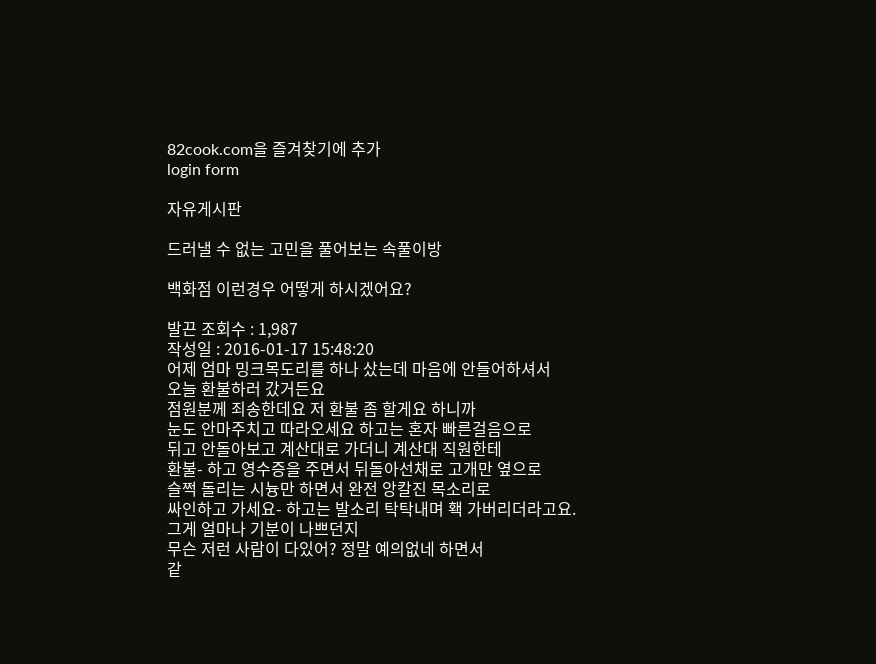82cook.com을 즐겨찾기에 추가
login form

자유게시판

드러낼 수 없는 고민을 풀어보는 속풀이방

백화점 이런경우 어떻게 하시겠어요?

발끈 조회수 : 1,987
작성일 : 2016-01-17 15:48:20
어제 엄마 밍크목도리를 하나 샀는데 마음에 안들어하셔서
오늘 환불하러 갔거든요
점원분께 죄송한데요 저 환불 좀 할게요 하니까
눈도 안마주치고 따라오세요 하고는 혼자 빠른걸음으로
뒤고 안돌아보고 계산대로 가더니 계산대 직원한테
환불- 하고 영수증을 주면서 뒤돌아선채로 고개만 옆으로
슬쩍 돌리는 시늉만 하면서 완전 앙칼진 목소리로
싸인하고 가세요- 하고는 발소리 탁탁내며 홱 가버리더라고요.
그게 얼마나 기분이 나쁘던지
무슨 저런 사람이 다있어? 정말 예의없네 하면서
같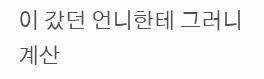이 갔던 언니한테 그러니
계산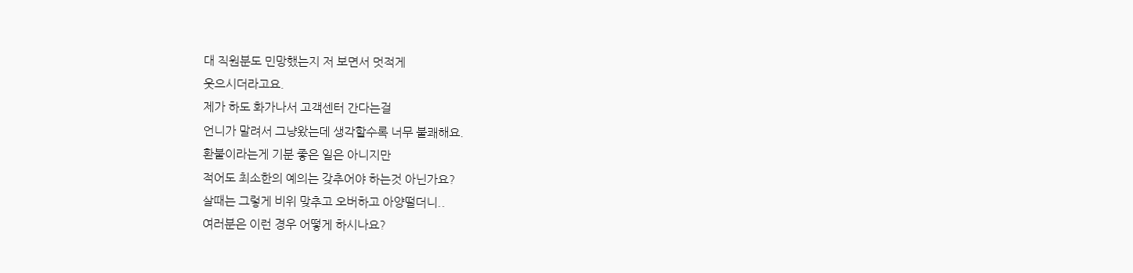대 직원분도 민망했는지 저 보면서 멋적게
웃으시더라고요.
제가 하도 화가나서 고객센터 간다는걸
언니가 말려서 그냥왔는데 생각할수록 너무 불쾌해요.
환불이라는게 기분 좋은 일은 아니지만
적어도 최소한의 예의는 갖추어야 하는것 아닌가요?
살때는 그렇게 비위 맞추고 오버하고 아양떨더니..
여러분은 이런 경우 어떻게 하시나요?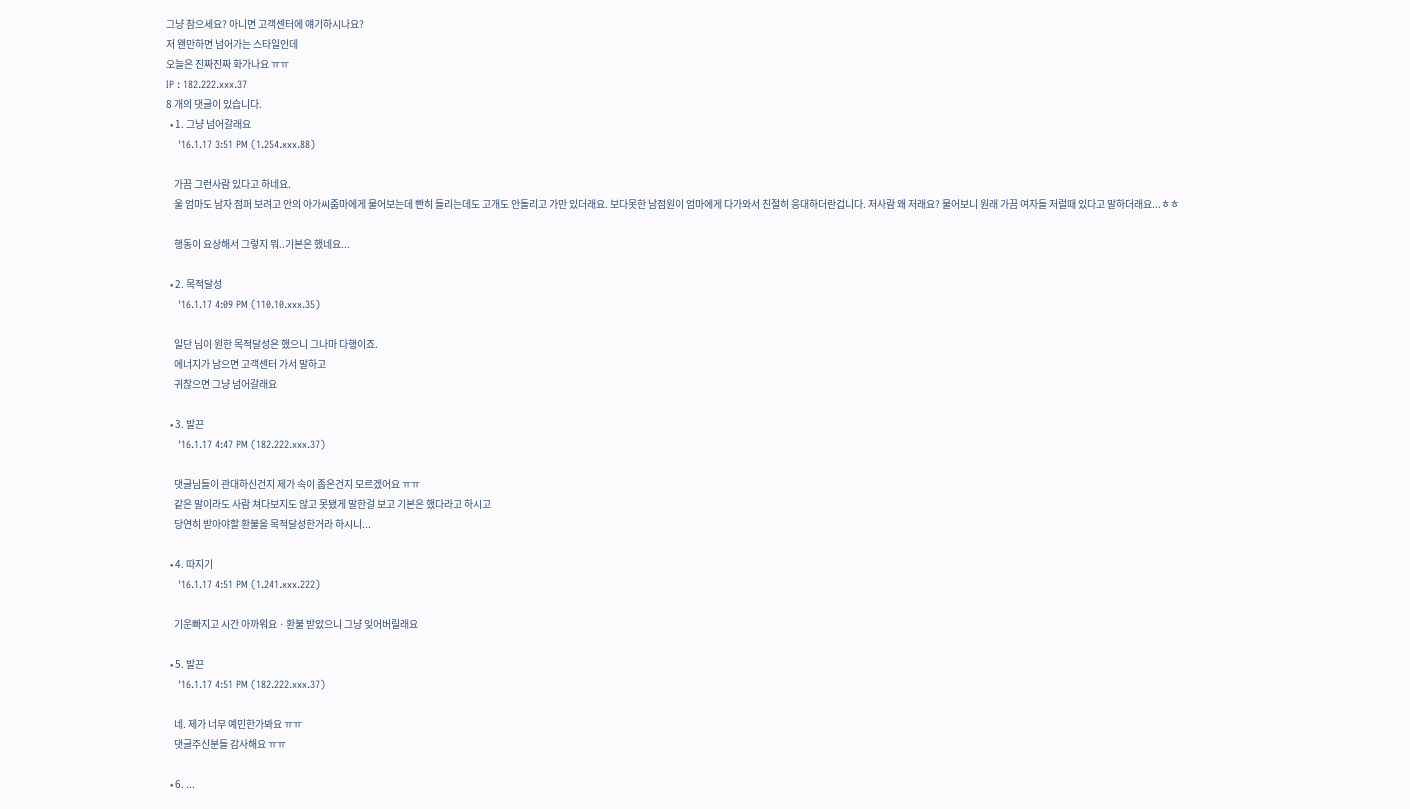그냥 참으세요? 아니면 고객센터에 얘기하시나요?
저 왠만하면 넘어가는 스타일인데
오늘은 진짜진짜 화가나요 ㅠㅠ
IP : 182.222.xxx.37
8 개의 댓글이 있습니다.
  • 1. 그냥 넘어갈래요
    '16.1.17 3:51 PM (1.254.xxx.88)

    가끔 그런사람 있다고 하네요.
    울 엄마도 남자 점퍼 보려고 안의 아가씨줌마에게 물어보는데 빤히 들리는데도 고개도 안돌리고 가만 있더래요. 보다못한 남점원이 엄마에게 다가와서 친절히 응대하더란겁니다. 저사람 왜 저래요? 물어보니 원래 가끔 여자들 저럴때 있다고 말하더래요...ㅎㅎ

    행동이 요상해서 그렇지 뭐..기본은 했네요...

  • 2. 목적달성
    '16.1.17 4:09 PM (110.10.xxx.35)

    일단 님이 원한 목적달성은 했으니 그나마 다행이죠.
    에너지가 남으면 고객센터 가서 말하고
    귀찮으면 그냥 넘어갈래요

  • 3. 발끈
    '16.1.17 4:47 PM (182.222.xxx.37)

    댓글님들이 관대하신건지 제가 속이 좁은건지 모르겠어요 ㅠㅠ
    같은 말이라도 사람 쳐다보지도 않고 못됐게 말한걸 보고 기본은 했다라고 하시고
    당연히 받아야할 환불을 목적달성한거라 하시니...

  • 4. 따지기
    '16.1.17 4:51 PM (1.241.xxx.222)

    기운빠지고 시간 아까워요ㆍ환불 받았으니 그냥 잊어버릴래요

  • 5. 발끈
    '16.1.17 4:51 PM (182.222.xxx.37)

    네. 제가 너무 예민한가봐요 ㅠㅠ
    댓글주신분들 감사해요 ㅠㅠ

  • 6. ...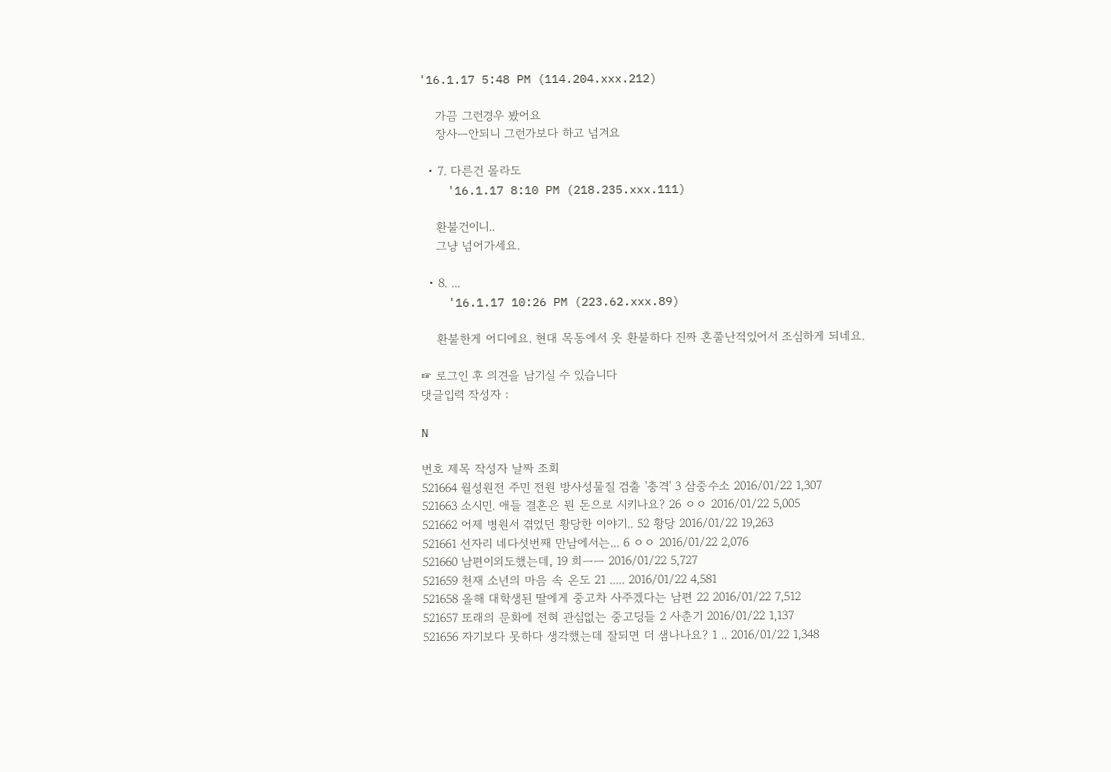'16.1.17 5:48 PM (114.204.xxx.212)

    가끔 그런경우 봤어요
    장사ㅡ안되니 그런가보다 하고 넘겨요

  • 7. 다른건 몰라도
    '16.1.17 8:10 PM (218.235.xxx.111)

    환불건이니..
    그냥 넘어가세요.

  • 8. ...
    '16.1.17 10:26 PM (223.62.xxx.89)

    환불한게 어디에요. 현대 목동에서 옷 환불하다 진짜 혼쭐난적있어서 조심하게 되네요.

☞ 로그인 후 의견을 남기실 수 있습니다
댓글입력 작성자 :

N

번호 제목 작성자 날짜 조회
521664 월성원전 주민 전원 방사성물질 검출 '충격' 3 삼중수소 2016/01/22 1,307
521663 소시민. 애들 결혼은 뭔 돈으로 시키나요? 26 ㅇㅇ 2016/01/22 5,005
521662 어제 병원서 겪었던 황당한 이야기.. 52 황당 2016/01/22 19,263
521661 선자리 네다섯번째 만남에서는... 6 ㅇㅇ 2016/01/22 2,076
521660 남편이외도했는데, 19 희ㅡㅡ 2016/01/22 5,727
521659 천재 소년의 마음 속 온도 21 ..... 2016/01/22 4,581
521658 올해 대학생된 딸에게 중고차 사주겠다는 남편 22 2016/01/22 7,512
521657 또래의 문화에 전혀 관심없는 중고딩들 2 사춘기 2016/01/22 1,137
521656 자기보다 못하다 생각했는데 잘되면 더 샘나나요? 1 .. 2016/01/22 1,348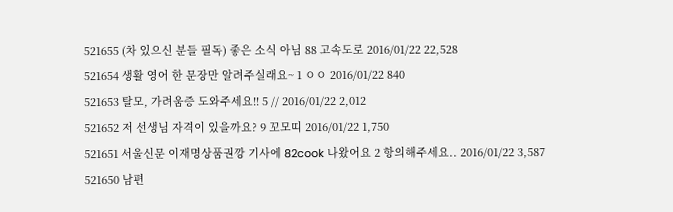521655 (차 있으신 분들 필독) 좋은 소식 아님 88 고속도로 2016/01/22 22,528
521654 생활 영어 한 문장만 알려주실래요~ 1 ㅇㅇ 2016/01/22 840
521653 탈모, 가려움증 도와주세요!! 5 // 2016/01/22 2,012
521652 저 선생님 자격이 있을까요? 9 꼬모띠 2016/01/22 1,750
521651 서울신문 이재명상품권깡 기사에 82cook 나왔어요 2 항의해주세요.. 2016/01/22 3,587
521650 남편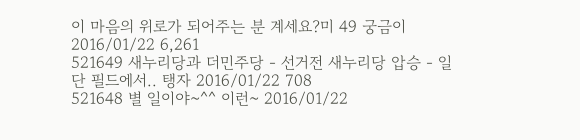이 마음의 위로가 되어주는 분 계세요?미 49 궁금이 2016/01/22 6,261
521649 새누리당과 더민주당 - 선거전 새누리당 압승 - 일단 필드에서.. 탱자 2016/01/22 708
521648 별 일이야~^^ 이런~ 2016/01/22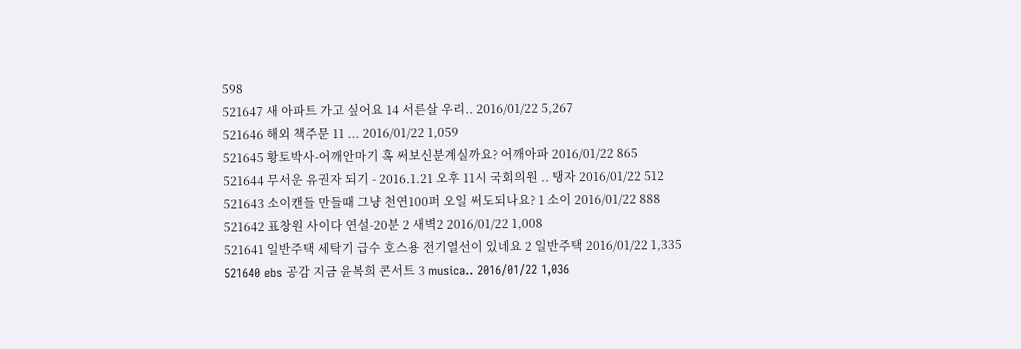598
521647 새 아파트 가고 싶어요 14 서른살 우리.. 2016/01/22 5,267
521646 해외 책주문 11 ... 2016/01/22 1,059
521645 황토박사-어깨안마기 혹 써보신분계실까요? 어깨아파 2016/01/22 865
521644 무서운 유권자 되기 - 2016.1.21 오후 11시 국회의원 .. 탱자 2016/01/22 512
521643 소이캔들 만들때 그냥 천연100퍼 오일 써도되나요? 1 소이 2016/01/22 888
521642 표창원 사이다 연설-20분 2 새벽2 2016/01/22 1,008
521641 일반주택 세탁기 급수 호스용 전기열선이 있네요 2 일반주택 2016/01/22 1,335
521640 ebs 공감 지금 윤복희 콘서트 3 musica.. 2016/01/22 1,036